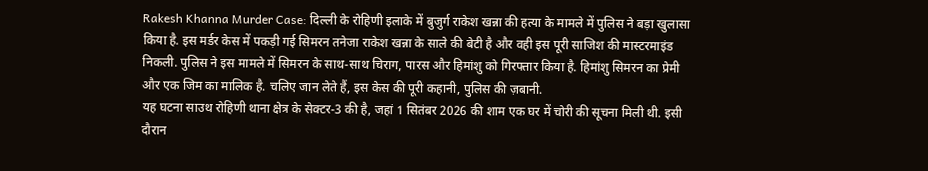Rakesh Khanna Murder Case: दिल्ली के रोहिणी इलाके में बुजुर्ग राकेश खन्ना की हत्या के मामले में पुलिस ने बड़ा खुलासा किया है. इस मर्डर केस में पकड़ी गई सिमरन तनेजा राकेश खन्ना के साले की बेटी है और वही इस पूरी साजिश की मास्टरमाइंड निकली. पुलिस ने इस मामले में सिमरन के साथ-साथ चिराग, पारस और हिमांशु को गिरफ्तार किया है. हिमांशु सिमरन का प्रेमी और एक जिम का मालिक है. चलिए जान लेते हैं, इस केस की पूरी कहानी, पुलिस की ज़बानी.
यह घटना साउथ रोहिणी थाना क्षेत्र के सेक्टर-3 की है, जहां 1 सितंबर 2026 की शाम एक घर में चोरी की सूचना मिली थी. इसी दौरान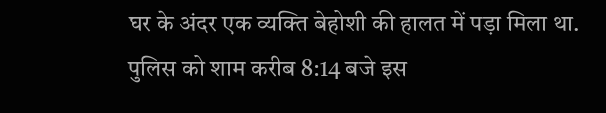घर के अंदर एक व्यक्ति बेहोशी की हालत में पड़ा मिला था. पुलिस को शाम करीब 8:14 बजे इस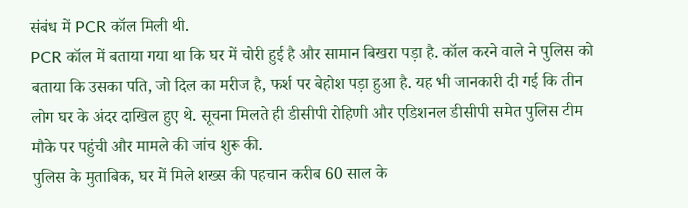संबंध में PCR कॉल मिली थी.
PCR कॉल में बताया गया था कि घर में चोरी हुई है और सामान बिखरा पड़ा है. कॉल करने वाले ने पुलिस को बताया कि उसका पति, जो दिल का मरीज है, फर्श पर बेहोश पड़ा हुआ है. यह भी जानकारी दी गई कि तीन लोग घर के अंदर दाखिल हुए थे. सूचना मिलते ही डीसीपी रोहिणी और एडिशनल डीसीपी समेत पुलिस टीम मौके पर पहुंची और मामले की जांच शुरू की.
पुलिस के मुताबिक, घर में मिले शख्स की पहचान करीब 60 साल के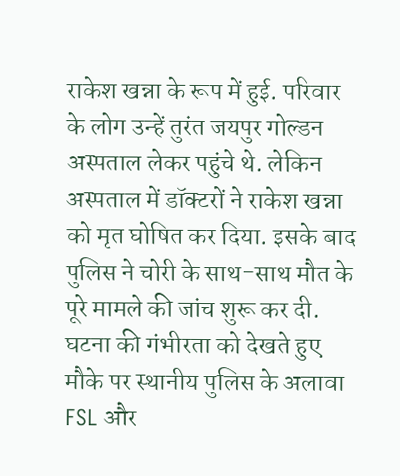राकेश खन्ना के रूप में हुई. परिवार के लोग उन्हें तुरंत जयपुर गोल्डन अस्पताल लेकर पहुंचे थे. लेकिन अस्पताल में डॉक्टरों ने राकेश खन्ना को मृत घोषित कर दिया. इसके बाद पुलिस ने चोरी के साथ-साथ मौत के पूरे मामले की जांच शुरू कर दी.
घटना की गंभीरता को देखते हुए मौके पर स्थानीय पुलिस के अलावा FSL और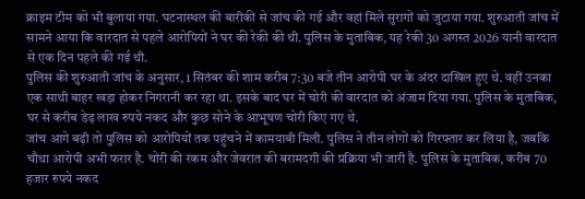क्राइम टीम को भी बुलाया गया. घटनास्थल की बारीकी से जांच की गई और वहां मिले सुरागों को जुटाया गया. शुरुआती जांच में सामने आया कि वारदात से पहले आरोपियों ने घर की रेकी की थी. पुलिस के मुताबिक, यह रेकी 30 अगस्त 2026 यानी वारदात से एक दिन पहले की गई थी.
पुलिस की शुरुआती जांच के अनुसार, 1 सितंबर की शाम करीब 7:30 बजे तीन आरोपी घर के अंदर दाखिल हुए थे. वहीं उनका एक साथी बाहर खड़ा होकर निगरानी कर रहा था. इसके बाद घर में चोरी की वारदात को अंजाम दिया गया. पुलिस के मुताबिक, घर से करीब डेढ़ लाख रुपये नकद और कुछ सोने के आभूषण चोरी किए गए थे.
जांच आगे बढ़ी तो पुलिस को आरोपियों तक पहुंचने में कामयाबी मिली. पुलिस ने तीन लोगों को गिरफ्तार कर लिया है, जबकि चौथा आरोपी अभी फरार है. चोरी की रकम और जेवरात की बरामदगी की प्रक्रिया भी जारी है. पुलिस के मुताबिक, करीब 70 हजार रुपये नकद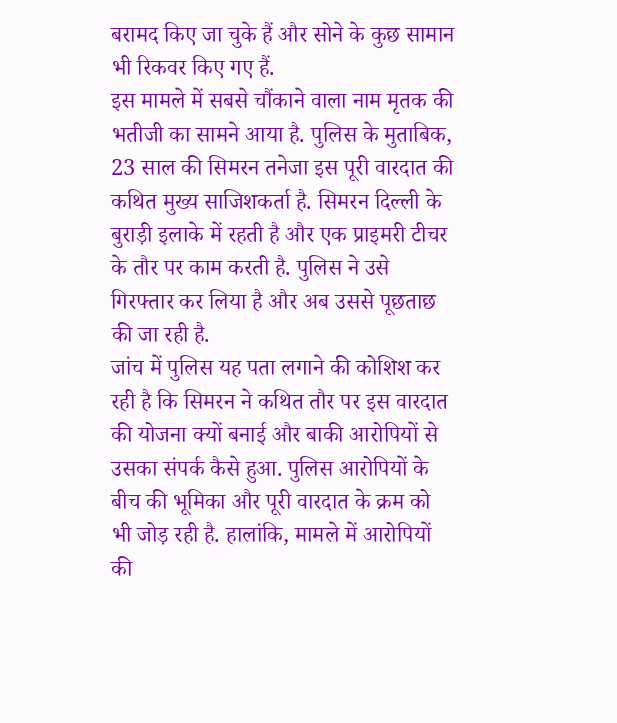बरामद किए जा चुके हैं और सोने के कुछ सामान भी रिकवर किए गए हैं.
इस मामले में सबसे चौंकाने वाला नाम मृतक की भतीजी का सामने आया है. पुलिस के मुताबिक, 23 साल की सिमरन तनेजा इस पूरी वारदात की कथित मुख्य साजिशकर्ता है. सिमरन दिल्ली के बुराड़ी इलाके में रहती है और एक प्राइमरी टीचर के तौर पर काम करती है. पुलिस ने उसे गिरफ्तार कर लिया है और अब उससे पूछताछ की जा रही है.
जांच में पुलिस यह पता लगाने की कोशिश कर रही है कि सिमरन ने कथित तौर पर इस वारदात की योजना क्यों बनाई और बाकी आरोपियों से उसका संपर्क कैसे हुआ. पुलिस आरोपियों के बीच की भूमिका और पूरी वारदात के क्रम को भी जोड़ रही है. हालांकि, मामले में आरोपियों की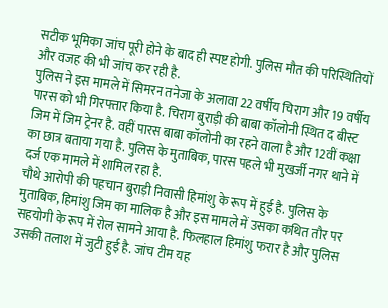सटीक भूमिका जांच पूरी होने के बाद ही स्पष्ट होगी. पुलिस मौत की परिस्थितियों और वजह की भी जांच कर रही है.
पुलिस ने इस मामले में सिमरन तनेजा के अलावा 22 वर्षीय चिराग और 19 वर्षीय पारस को भी गिरफ्तार किया है. चिराग बुराड़ी की बाबा कॉलोनी स्थित द बीस्ट जिम में जिम ट्रेनर है. वहीं पारस बाबा कॉलोनी का रहने वाला है और 12वीं कक्षा का छात्र बताया गया है. पुलिस के मुताबिक, पारस पहले भी मुखर्जी नगर थाने में दर्ज एक मामले में शामिल रहा है.
चौथे आरोपी की पहचान बुराड़ी निवासी हिमांशु के रूप में हुई है. पुलिस के मुताबिक, हिमांशु जिम का मालिक है और इस मामले में उसका कथित तौर पर सहयोगी के रूप में रोल सामने आया है. फिलहाल हिमांशु फरार है और पुलिस उसकी तलाश में जुटी हुई है. जांच टीम यह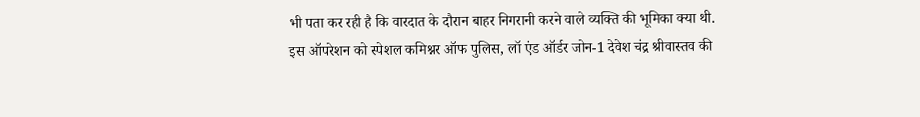भी पता कर रही है कि वारदात के दौरान बाहर निगरानी करने वाले व्यक्ति की भूमिका क्या थी.
इस ऑपरेशन को स्पेशल कमिश्नर ऑफ पुलिस, लॉ एंड ऑर्डर जोन-1 देवेश चंद्र श्रीवास्तव की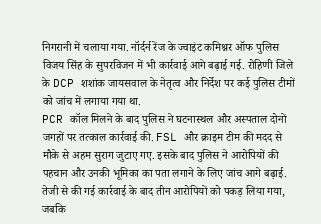निगरानी में चलाया गया. नॉर्दर्न रेंज के ज्वाइंट कमिश्नर ऑफ पुलिस विजय सिंह के सुपरविजन में भी कार्रवाई आगे बढ़ाई गई. रोहिणी जिले के DCP शशांक जायसवाल के नेतृत्व और निर्देश पर कई पुलिस टीमों को जांच में लगाया गया था.
PCR कॉल मिलने के बाद पुलिस ने घटनास्थल और अस्पताल दोनों जगहों पर तत्काल कार्रवाई की. FSL और क्राइम टीम की मदद से मौके से अहम सुराग जुटाए गए. इसके बाद पुलिस ने आरोपियों की पहचान और उनकी भूमिका का पता लगाने के लिए जांच आगे बढ़ाई. तेजी से की गई कार्रवाई के बाद तीन आरोपियों को पकड़ लिया गया, जबकि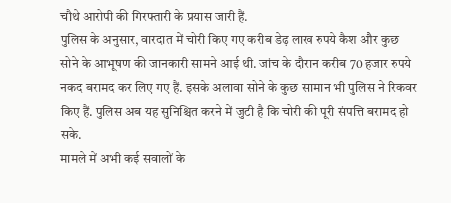चौथे आरोपी की गिरफ्तारी के प्रयास जारी हैं.
पुलिस के अनुसार, वारदात में चोरी किए गए करीब डेढ़ लाख रुपये कैश और कुछ सोने के आभूषण की जानकारी सामने आई थी. जांच के दौरान करीब 70 हजार रुपये नकद बरामद कर लिए गए हैं. इसके अलावा सोने के कुछ सामान भी पुलिस ने रिकवर किए हैं. पुलिस अब यह सुनिश्चित करने में जुटी है कि चोरी की पूरी संपत्ति बरामद हो सके.
मामले में अभी कई सवालों के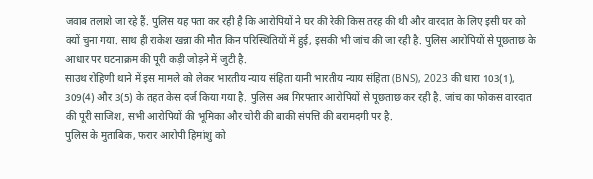जवाब तलाशे जा रहे हैं. पुलिस यह पता कर रही है कि आरोपियों ने घर की रेकी किस तरह की थी और वारदात के लिए इसी घर को क्यों चुना गया. साथ ही राकेश खन्ना की मौत किन परिस्थितियों में हुई, इसकी भी जांच की जा रही है. पुलिस आरोपियों से पूछताछ के आधार पर घटनाक्रम की पूरी कड़ी जोड़ने में जुटी है.
साउथ रोहिणी थाने में इस मामले को लेकर भारतीय न्याय संहिता यानी भारतीय न्याय संहिता (BNS), 2023 की धारा 103(1), 309(4) और 3(5) के तहत केस दर्ज किया गया है. पुलिस अब गिरफ्तार आरोपियों से पूछताछ कर रही है. जांच का फोकस वारदात की पूरी साजिश, सभी आरोपियों की भूमिका और चोरी की बाकी संपत्ति की बरामदगी पर है.
पुलिस के मुताबिक, फरार आरोपी हिमांशु को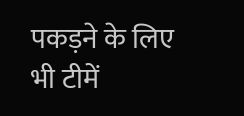पकड़ने के लिए भी टीमें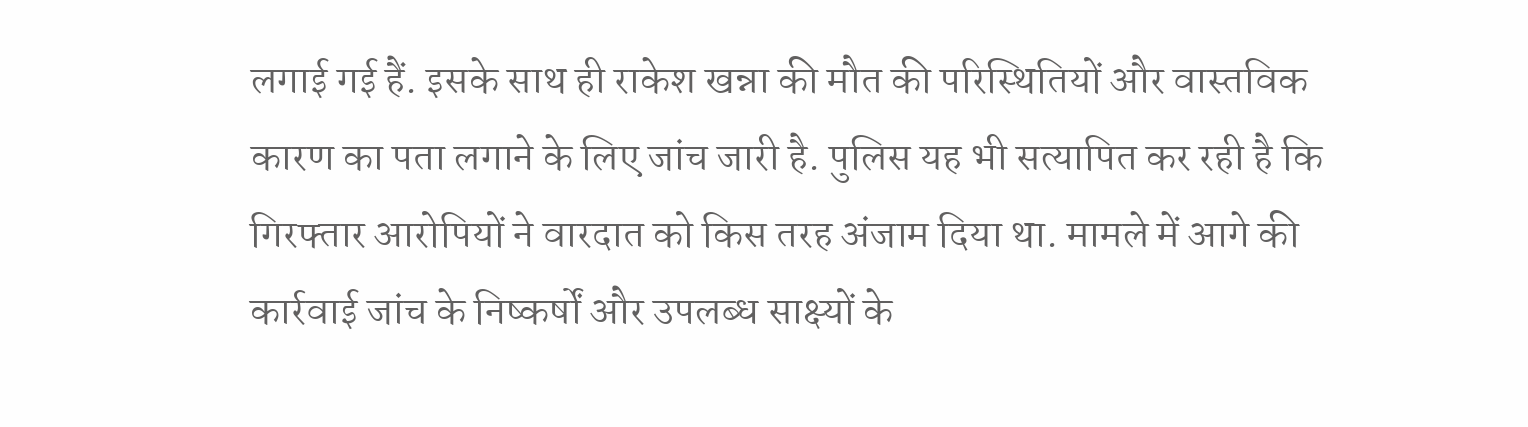लगाई गई हैं. इसके साथ ही राकेश खन्ना की मौत की परिस्थितियों और वास्तविक कारण का पता लगाने के लिए जांच जारी है. पुलिस यह भी सत्यापित कर रही है कि गिरफ्तार आरोपियों ने वारदात को किस तरह अंजाम दिया था. मामले में आगे की कार्रवाई जांच के निष्कर्षों और उपलब्ध साक्ष्यों के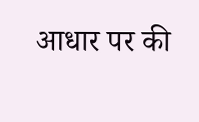आधार पर की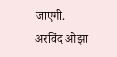जाएगी.
अरविंद ओझा